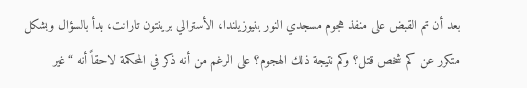بعد أن تم القبض على منفذ هجوم مسجدي النور بنيوزيلندا، الأسترالي برينتون تارانت، بدأ بالسؤال وبشكل متكرر عن كم شخص قتل؟ وكم نتيجة ذلك الهجوم؟ على الرغم من أنه ذكر في المحكمة لاحقاً أنه “غير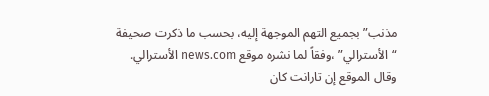مذنب” بجميع التهم الموجهة إليه، بحسب ما ذكرت صحيفة “الأسترالي” ،وفقاً لما نشره موقع news.com الأسترالي.
وقال الموقع إن تارانت كان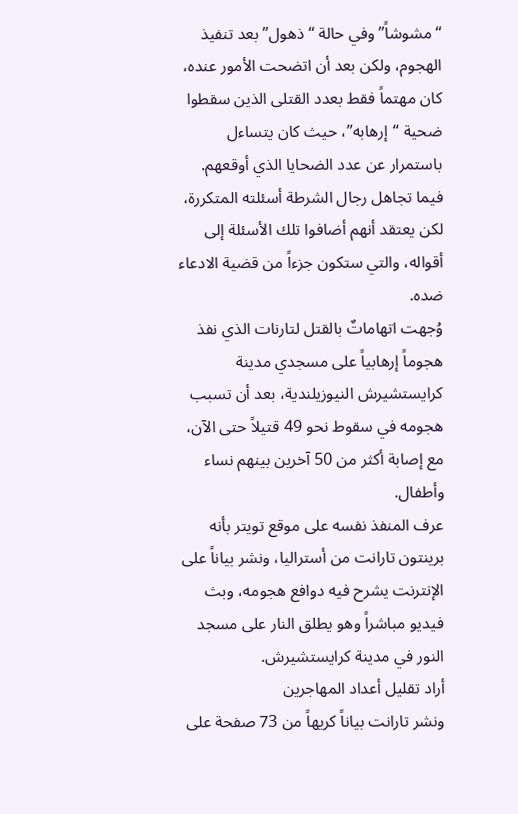“مشوشاً” وفي حالة “ذهول” بعد تنفيذ الهجوم، ولكن بعد أن اتضحت الأمور عنده، كان مهتماً فقط بعدد القتلى الذين سقطوا ضحية “إرهابه”، حيث كان يتساءل باستمرار عن عدد الضحايا الذي أوقعهم.
فيما تجاهل رجال الشرطة أسئلته المتكررة، لكن يعتقد أنهم أضافوا تلك الأسئلة إلى أقواله، والتي ستكون جزءاً من قضية الادعاء ضده.
وُجهت اتهاماتٌ بالقتل لتارنات الذي نفذ هجوماً إرهابياً على مسجدي مدينة كرايستشيرش النيوزيلندية، بعد أن تسبب هجومه في سقوط نحو 49 قتيلاً حتى الآن، مع إصابة أكثر من 50 آخرين بينهم نساء وأطفال.
عرف المنفذ نفسه على موقع تويتر بأنه برينتون تارانت من أستراليا، ونشر بياناً على الإنترنت يشرح فيه دوافع هجومه، وبث فيديو مباشراً وهو يطلق النار على مسجد النور في مدينة كرايستشيرش.
أراد تقليل أعداد المهاجرين
ونشر تارانت بياناً كريهاً من 73 صفحة على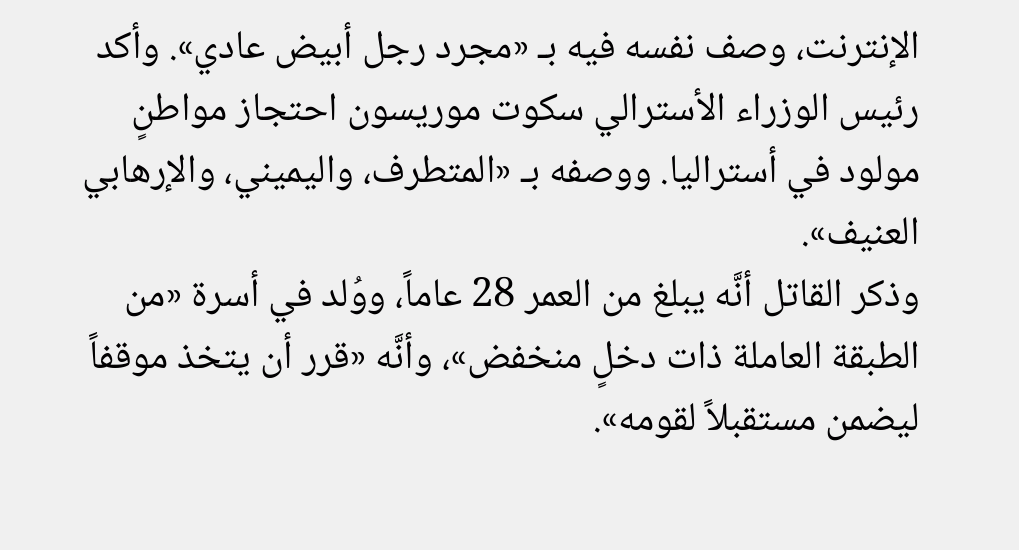الإنترنت، وصف نفسه فيه بـ «مجرد رجل أبيض عادي». وأكد رئيس الوزراء الأسترالي سكوت موريسون احتجاز مواطنٍ مولود في أستراليا. ووصفه بـ «المتطرف، واليميني، والإرهابي العنيف».
وذكر القاتل أنَّه يبلغ من العمر 28 عاماً، ووُلد في أسرة «من الطبقة العاملة ذات دخلٍ منخفض»، وأنَّه «قرر أن يتخذ موقفاً ليضمن مستقبلاً لقومه».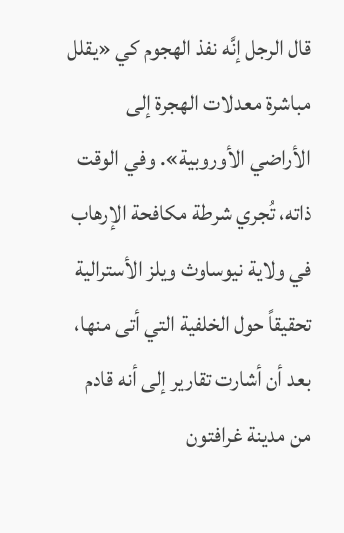قال الرجل إنَّه نفذ الهجوم كي «يقلل مباشرة معدلات الهجرة إلى الأراضي الأوروبية». وفي الوقت ذاته، تُجري شرطة مكافحة الإرهاب في ولاية نيوساوث ويلز الأسترالية تحقيقاً حول الخلفية التي أتى منها، بعد أن أشارت تقارير إلى أنه قادم من مدينة غرافتون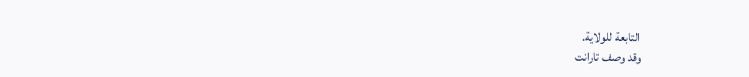التابعة للولاية.
وقد وصف تارانت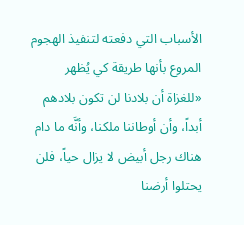الأسباب التي دفعته لتنفيذ الهجوم المروع بأنها طريقة كي يُظهر «للغزاة أن بلادنا لن تكون بلادهم أبداً، وأن أوطاننا ملكنا، وأنَّه ما دام هناك رجل أبيض لا يزال حياً، فلن يحتلوا أرضنا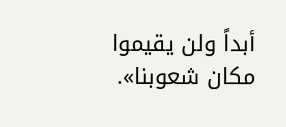أبداً ولن يقيموا مكان شعوبنا».